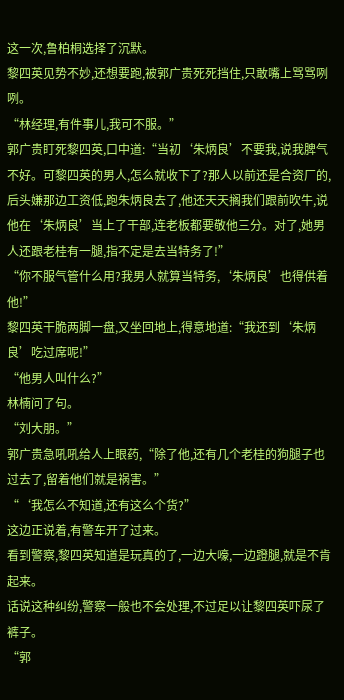这一次,鲁柏桐选择了沉默。
黎四英见势不妙,还想要跑,被郭广贵死死挡住,只敢嘴上骂骂咧咧。
“林经理,有件事儿,我可不服。”
郭广贵盯死黎四英,口中道:“当初‘朱炳良’不要我,说我脾气不好。可黎四英的男人,怎么就收下了?那人以前还是合资厂的,后头嫌那边工资低,跑朱炳良去了,他还天天搁我们跟前吹牛,说他在‘朱炳良’当上了干部,连老板都要敬他三分。对了,她男人还跟老桂有一腿,指不定是去当特务了!”
“你不服气管什么用?我男人就算当特务,‘朱炳良’也得供着他!”
黎四英干脆两脚一盘,又坐回地上,得意地道:“我还到‘朱炳良’吃过席呢!”
“他男人叫什么?”
林楠问了句。
“刘大朋。”
郭广贵急吼吼给人上眼药,“除了他,还有几个老桂的狗腿子也过去了,留着他们就是祸害。”
“‘我怎么不知道,还有这么个货?”
这边正说着,有警车开了过来。
看到警察,黎四英知道是玩真的了,一边大嚎,一边蹬腿,就是不肯起来。
话说这种纠纷,警察一般也不会处理,不过足以让黎四英吓尿了裤子。
“郭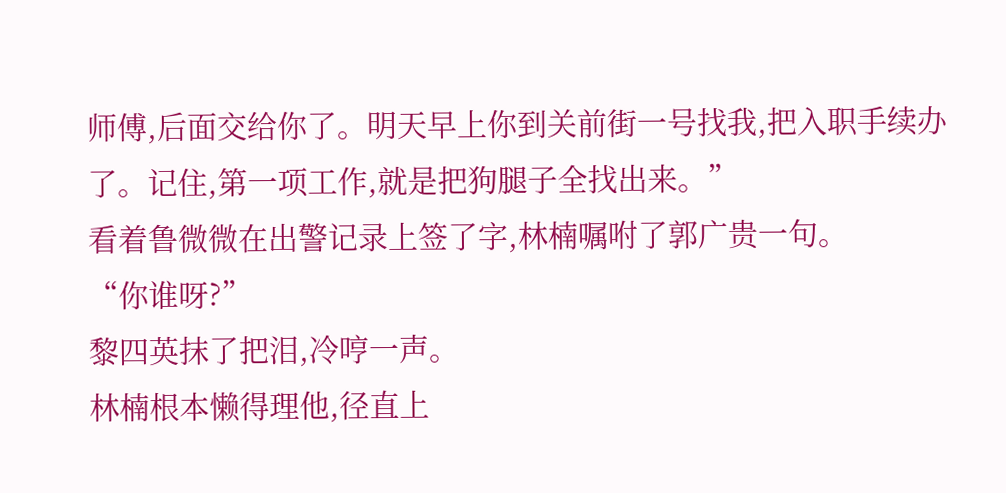师傅,后面交给你了。明天早上你到关前街一号找我,把入职手续办了。记住,第一项工作,就是把狗腿子全找出来。”
看着鲁微微在出警记录上签了字,林楠嘱咐了郭广贵一句。
“你谁呀?”
黎四英抹了把泪,冷哼一声。
林楠根本懒得理他,径直上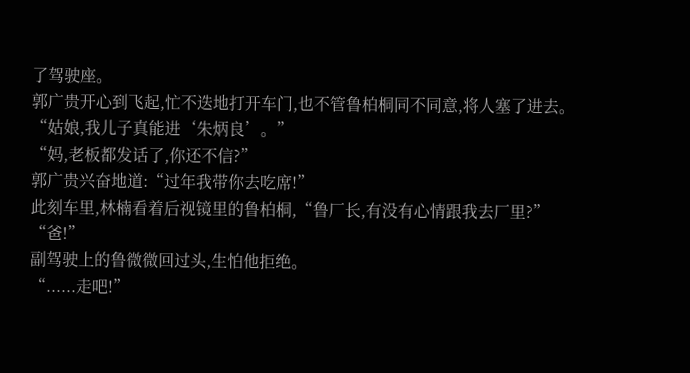了驾驶座。
郭广贵开心到飞起,忙不迭地打开车门,也不管鲁柏桐同不同意,将人塞了进去。
“姑娘,我儿子真能进‘朱炳良’。”
“妈,老板都发话了,你还不信?”
郭广贵兴奋地道:“过年我带你去吃席!”
此刻车里,林楠看着后视镜里的鲁柏桐,“鲁厂长,有没有心情跟我去厂里?”
“爸!”
副驾驶上的鲁微微回过头,生怕他拒绝。
“......走吧!”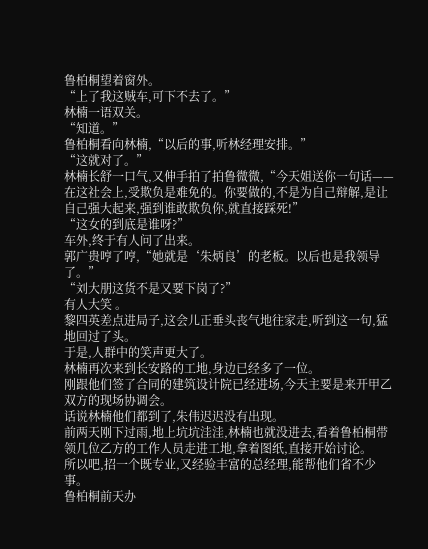鲁柏桐望着窗外。
“上了我这贼车,可下不去了。”
林楠一语双关。
“知道。”
鲁柏桐看向林楠,“以后的事,听林经理安排。”
“这就对了。”
林楠长舒一口气,又伸手拍了拍鲁微微,“今天姐送你一句话——在这社会上,受欺负是难免的。你要做的,不是为自己辩解,是让自己强大起来,强到谁敢欺负你,就直接踩死!”
“这女的到底是谁呀?”
车外,终于有人问了出来。
郭广贵哼了哼,“她就是‘朱炳良’的老板。以后也是我领导了。”
“刘大朋这货不是又要下岗了?”
有人大笑 。
黎四英差点进局子,这会儿正垂头丧气地往家走,听到这一句,猛地回过了头。
于是,人群中的笑声更大了。
林楠再次来到长安路的工地,身边已经多了一位。
刚跟他们签了合同的建筑设计院已经进场,今天主要是来开甲乙双方的现场协调会。
话说林楠他们都到了,朱伟迟迟没有出现。
前两天刚下过雨,地上坑坑洼洼,林楠也就没进去,看着鲁柏桐带领几位乙方的工作人员走进工地,拿着图纸,直接开始讨论。
所以吧,招一个既专业,又经验丰富的总经理,能帮他们省不少事。
鲁柏桐前天办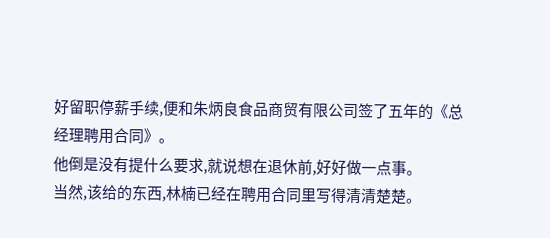好留职停薪手续,便和朱炳良食品商贸有限公司签了五年的《总经理聘用合同》。
他倒是没有提什么要求,就说想在退休前,好好做一点事。
当然,该给的东西,林楠已经在聘用合同里写得清清楚楚。